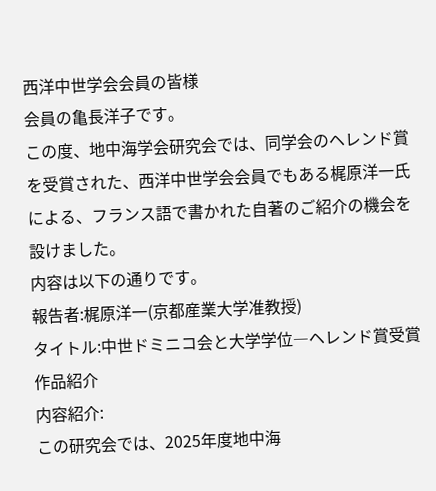西洋中世学会会員の皆様
会員の亀長洋子です。
この度、地中海学会研究会では、同学会のヘレンド賞を受賞された、西洋中世学会会員でもある梶原洋一氏による、フランス語で書かれた自著のご紹介の機会を設けました。
内容は以下の通りです。
報告者:梶原洋一(京都産業大学准教授)
タイトル:中世ドミニコ会と大学学位―ヘレンド賞受賞作品紹介
内容紹介:
この研究会では、2025年度地中海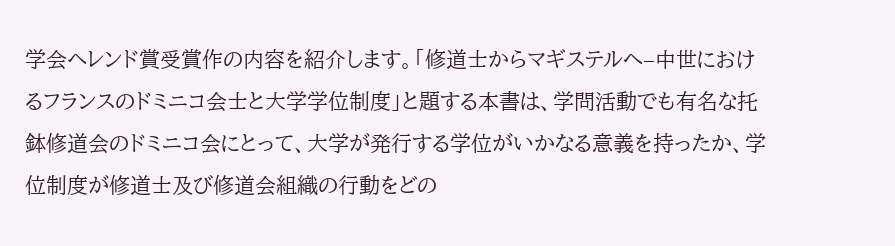学会ヘレンド賞受賞作の内容を紹介します。「修道士からマギステルへ–中世におけるフランスのドミニコ会士と大学学位制度」と題する本書は、学問活動でも有名な托鉢修道会のドミニコ会にとって、大学が発行する学位がいかなる意義を持ったか、学位制度が修道士及び修道会組織の行動をどの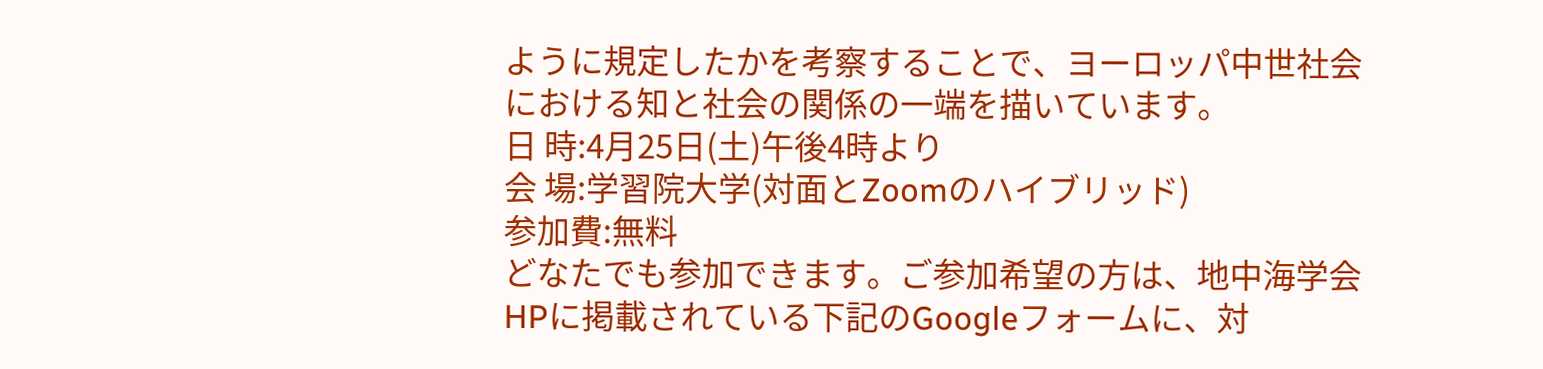ように規定したかを考察することで、ヨーロッパ中世社会における知と社会の関係の一端を描いています。
日 時:4月25日(土)午後4時より
会 場:学習院大学(対面とZoomのハイブリッド)
参加費:無料
どなたでも参加できます。ご参加希望の方は、地中海学会HPに掲載されている下記のGoogleフォームに、対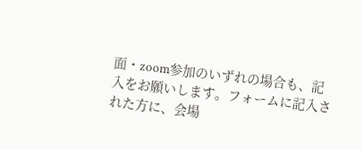面・zoom参加のいずれの場合も、記入をお願いします。フォームに記入された方に、会場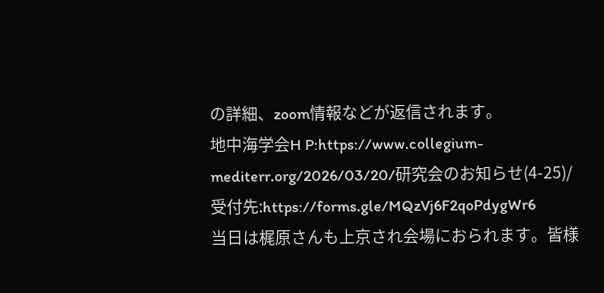の詳細、zoom情報などが返信されます。
地中海学会H P:https://www.collegium-mediterr.org/2026/03/20/研究会のお知らせ(4-25)/
受付先:https://forms.gle/MQzVj6F2qoPdygWr6
当日は梶原さんも上京され会場におられます。皆様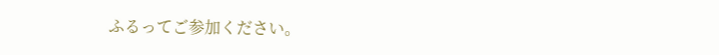ふるってご参加ください。